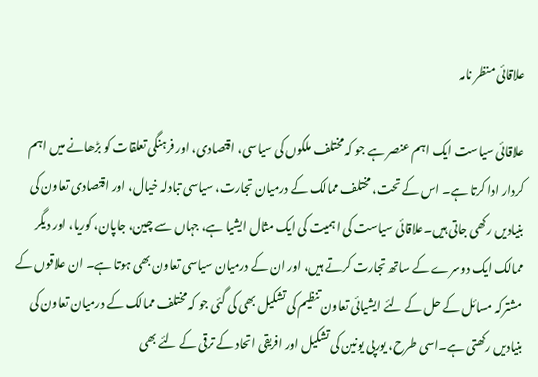علاقائی منظر نامہ

علاقائی سیاست ایک اہم عنصر ہے جو کہ مختلف ملکوں کی سیاسی، اقتصادی، اور فرہنگی تعلقات کو بڑھانے میں اہم کردار ادا کرتا ہے۔ اس کے تحت، مختلف ممالک کے درمیان تجارت، سیاسی تبادلہ خیال، اور اقتصادی تعاون کی بنیادیں رکھی جاتی ہیں۔علاقائی سیاست کی اہمیت کی ایک مثال ایشیا ہے، جہاں سے چین، جاپان، کوریا، اور دیگر ممالک ایک دوسرے کے ساتھ تجارت کرتے ہیں، اور ان کے درمیان سیاسی تعاون بھی ہوتا ہے۔ ان علاقوں کے مشترکہ مسائل کے حل کے لئے ایشیائی تعاون تنظیم کی تشکیل بھی کی گئی جو کہ مختلف ممالک کے درمیان تعاون کی بنیادیں رکھتی ہے۔اسی طرح، یورپی یونین کی تشکیل اور افریقی اتحاد کے ترقی کے لئے بھی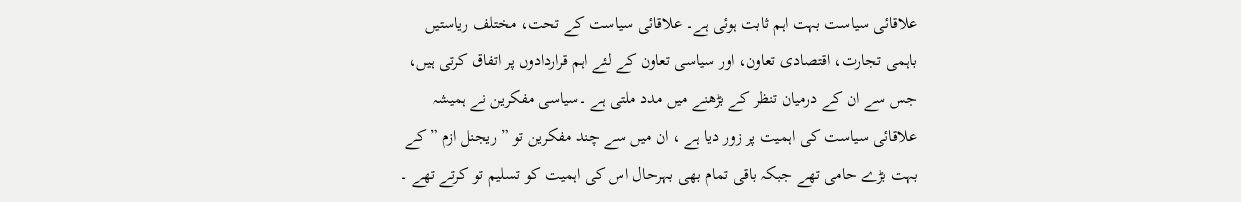علاقائی سیاست بہت اہم ثابت ہوئی ہے۔ علاقائی سیاست کے تحت، مختلف ریاستیں باہمی تجارت، اقتصادی تعاون، اور سیاسی تعاون کے لئے اہم قراردادوں پر اتفاق کرتی ہیں، جس سے ان کے درمیان تنظر کے بڑھنے میں مدد ملتی ہے ۔سیاسی مفکرین نے ہمیشہ علاقائی سیاست کی اہمیت پر زور دیا ہے ، ان میں سے چند مفکرین تو ” ریجنل ازم ” کے بہت بڑے حامی تھے جبکہ باقی تمام بھی بہرحال اس کی اہمیت کو تسلیم تو کرتے تھے ۔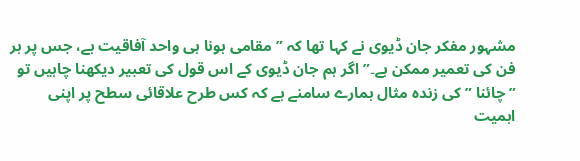مشہور مفکر جان ڈیوی نے کہا تھا کہ ” مقامی ہونا ہی واحد آفاقیت ہے، جس پر ہر فن کی تعمیر ممکن ہے۔” اگر ہم جان ڈیوی کے اس قول کی تعبیر دیکھنا چاہیں تو ” چائنا ” کی زندہ مثال ہمارے سامنے ہے کہ کس طرح علاقائی سطح پر اپنی اہمیت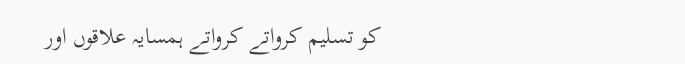کو تسلیم کرواتے کرواتے ہمسایہ علاقوں اور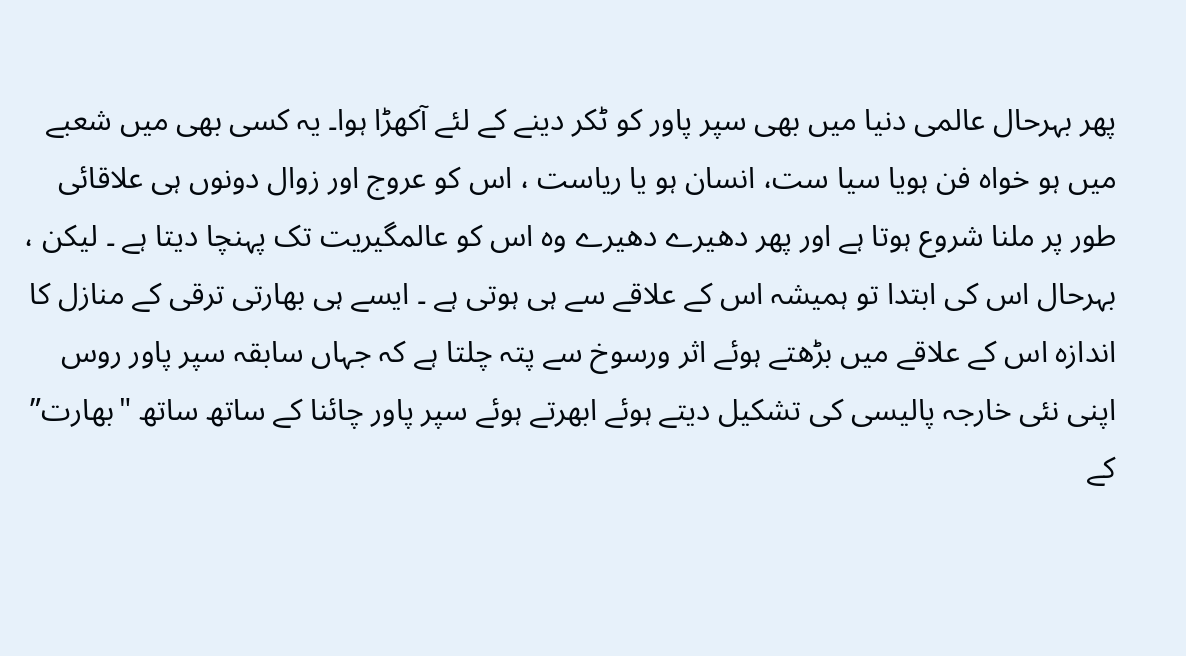پھر بہرحال عالمی دنیا میں بھی سپر پاور کو ٹکر دینے کے لئے آکھڑا ہوا۔ یہ کسی بھی میں شعبے میں ہو خواہ فن ہویا سیا ست، انسان ہو یا ریاست ، اس کو عروج اور زوال دونوں ہی علاقائی طور پر ملنا شروع ہوتا ہے اور پھر دھیرے دھیرے وہ اس کو عالمگیریت تک پہنچا دیتا ہے ۔ لیکن ، بہرحال اس کی ابتدا تو ہمیشہ اس کے علاقے سے ہی ہوتی ہے ۔ ایسے ہی بھارتی ترقی کے منازل کا اندازہ اس کے علاقے میں بڑھتے ہوئے اثر ورسوخ سے پتہ چلتا ہے کہ جہاں سابقہ سپر پاور روس اپنی نئی خارجہ پالیسی کی تشکیل دیتے ہوئے ابھرتے ہوئے سپر پاور چائنا کے ساتھ ساتھ "بھارت” کے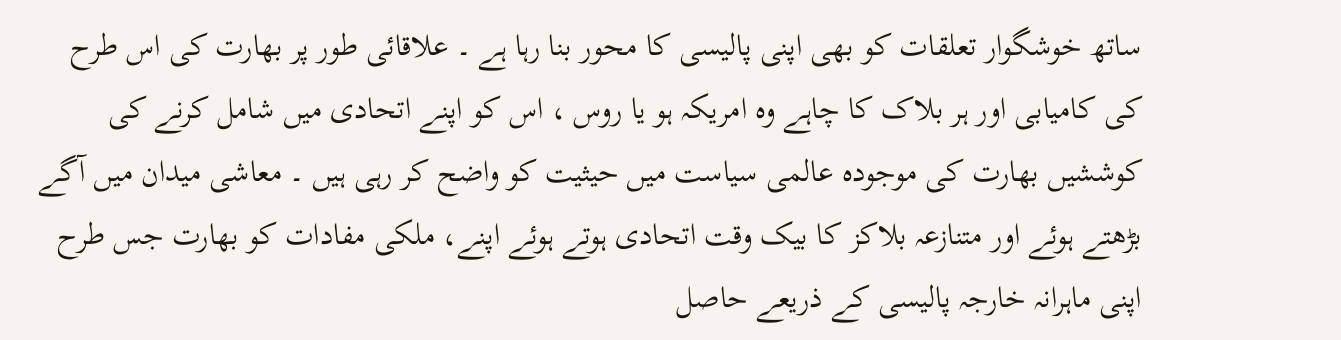ساتھ خوشگوار تعلقات کو بھی اپنی پالیسی کا محور بنا رہا ہے ۔ علاقائی طور پر بھارت کی اس طرح کی کامیابی اور ہر بلاک کا چاہے وہ امریکہ ہو یا روس ، اس کو اپنے اتحادی میں شامل کرنے کی کوششیں بھارت کی موجودہ عالمی سیاست میں حیثیت کو واضح کر رہی ہیں ۔ معاشی میدان میں آگے بڑھتے ہوئے اور متنازعہ بلاکز کا بیک وقت اتحادی ہوتے ہوئے اپنے، ملکی مفادات کو بھارت جس طرح اپنی ماہرانہ خارجہ پالیسی کے ذریعے حاصل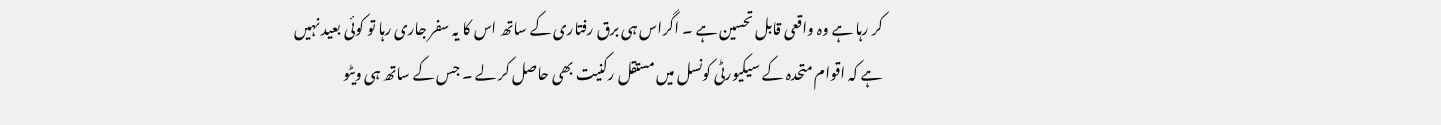کر رہا ہے وہ واقعی قابل تحسین ہے ۔ اگراس ہی برق رفتاری کے ساتھ اس کا یہ سفر جاری رہا تو کوئی بعید نہیں ہے کہ اقوام متحدہ کے سیکیورٹی کونسل میں مستقل رکنیت بھی حاصل کر لے ۔ جس کے ساتھ ہی ویٹو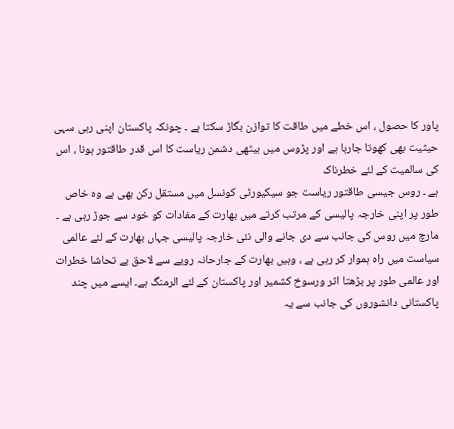پاور کا حصول ، اس خطے میں طاقت کا توازن بگاڑ سکتا ہے ۔ چونکہ پاکستان اپنی رہی سہی حیثیت بھی کھوتا جارہا ہے اور پڑوس میں بیٹھی دشمن ریاست کا اس قدر طاقتور ہونا ، اس کی سالمیت کے لئے خطرناک
ہے ۔ روس جیسی طاقتور ریاست جو سیکیورٹی کونسل میں مستقل رکن بھی ہے وہ خاص طور پر اپنی خارجہ پالیسی کے مرتب کرتے میں بھارت کے مفادات کو خود سے جوڑ رہی ہے ۔ مارچ میں روس کی جانب سے دی جانے والی نئی خارجہ پالیسی جہاں بھارت کے لئے عالمی سیاست میں راہ ہموار کر رہی ہے ، وہیں بھارت کے جارحانہ رویے سے لاحق بے تحاشا خطرات اور عالمی طور پر بڑھتا اثر ورسوخ کشمیر اور پاکستان کے لئے الرمنگ ہے۔ ایسے میں چند پاکستانی دانشوروں کی جانب سے یہ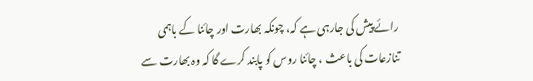رائے پیش کی جارہی ہے کہ، چونکہ بھارت اور چائنا کے باہمی تنازعات کی باعث ، چائنا روس کو پابند کرے گا کہ وہ بھارت سے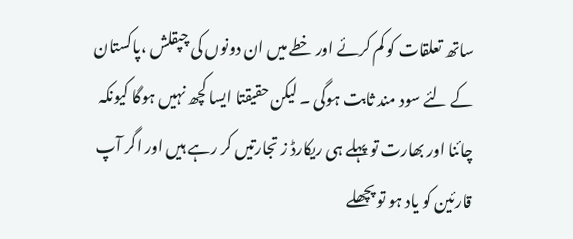ساتھ تعلقات کو کم کرئے اور خطے میں ان دونوں کی چپقلش ،پاکستان کے لئے سود مند ثابت ہوگی ۔ لیکن حقیقتا ایسا کچھ نہیں ہوگا کیونکہ چائنا اور بھارت تو پہلے ہی ریکارڈ ز تجارتیں کر رہے ہیں اور اگر آپ قارئین کو یاد ہو تو پچھلے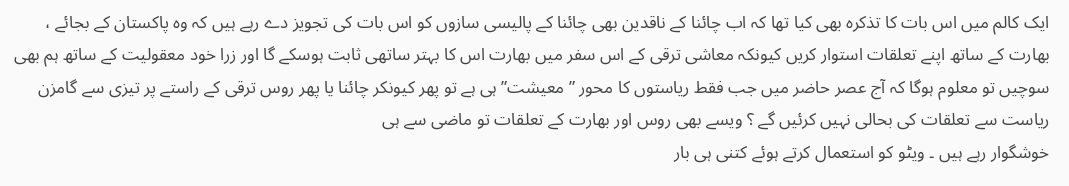ایک کالم میں اس بات کا تذکرہ بھی کیا تھا کہ اب چائنا کے ناقدین بھی چائنا کے پالیسی سازوں کو اس بات کی تجویز دے رہے ہیں کہ وہ پاکستان کے بجائے ، بھارت کے ساتھ اپنے تعلقات استوار کریں کیونکہ معاشی ترقی کے اس سفر میں بھارت اس کا بہتر ساتھی ثابت ہوسکے گا اور زرا خود معقولیت کے ساتھ ہم بھی سوچیں تو معلوم ہوگا کہ آج عصر حاضر میں جب فقط ریاستوں کا محور ” معیشت” ہی ہے تو پھر کیونکر چائنا یا پھر روس ترقی کے راستے پر تیزی سے گامزن ریاست سے تعلقات کی بحالی نہیں کرئیں گے ؟ ویسے بھی روس اور بھارت کے تعلقات تو ماضی سے ہی
خوشگوار رہے ہیں ۔ ویٹو کو استعمال کرتے ہوئے کتنی ہی بار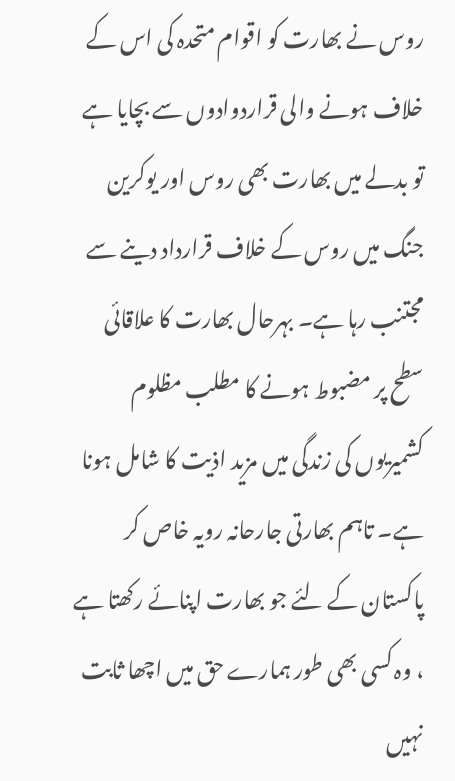روس نے بھارت کو اقوام متحدہ کی اس کے خلاف ہونے والی قراردوادوں سے بچایا ہے تو بدلے میں بھارت بھی روس اور یوکرین جنگ میں روس کے خلاف قرارداد دینے سے مجتنب رہا ہے۔ بہرحال بھارت کا علاقائی سطح پر مضبوط ہونے کا مطلب مظلوم کشمیریوں کی زندگی میں مزید اذیت کا شامل ہونا ہے۔ تاہم بھارتی جارحانہ رویہ خاص کر پاکستان کے لئے جو بھارت اپنائے رکھتا ہے ، وہ کسی بھی طور ہمارے حق میں اچھا ثابت نہیں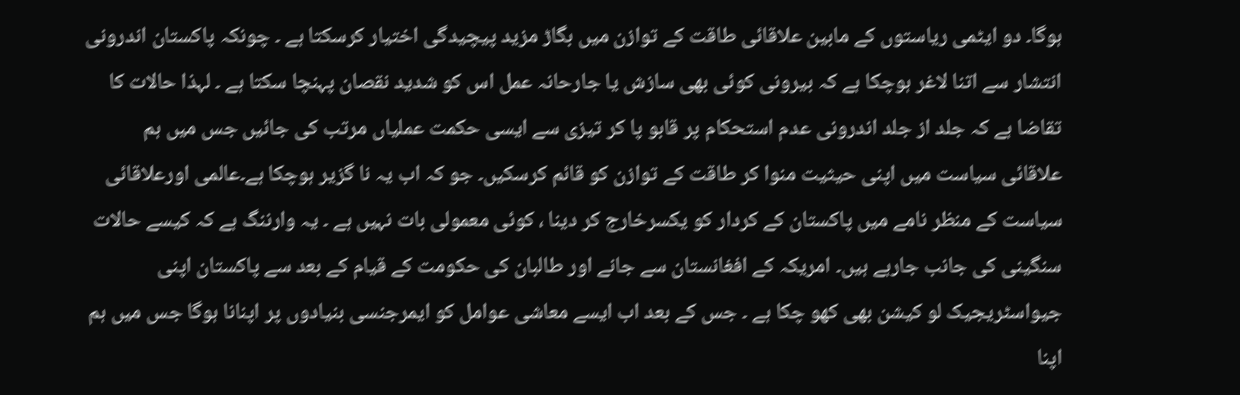ہوگا۔ دو ایٹمی ریاستوں کے مابین علاقائی طاقت کے توازن میں بگاڑ مزید پیچیدگی اختیار کرسکتا ہے ۔ چونکہ پاکستان اندرونی انتشار سے اتنا لاغر ہوچکا ہے کہ بیرونی کوئی بھی سازش یا جارحانہ عمل اس کو شدید نقصان پہنچا سکتا ہے ۔ لہذا حالات کا تقاضا ہے کہ جلد از جلد اندرونی عدم استحکام پر قابو پا کر تیزی سے ایسی حکمت عملیاں مرتب کی جائیں جس میں ہم علاقائی سیاست میں اپنی حیثیت منوا کر طاقت کے توازن کو قائم کرسکیں۔ جو کہ اب یہ نا گزیر ہوچکا ہے۔عالمی اورعلاقائی سیاست کے منظر نامے میں پاکستان کے کردار کو یکسرخارج کر دینا ، کوئی معمولی بات نہیں ہے ۔ یہ وارننگ ہے کہ کیسے حالات سنگینی کی جانب جارہے ہیں۔ امریکہ کے افغانستان سے جانے اور طالبان کی حکومت کے قیام کے بعد سے پاکستان اپنی جیواسٹریجیک لو کیشن بھی کھو چکا ہے ۔ جس کے بعد اب ایسے معاشی عوامل کو ایمرجنسی بنیادوں پر اپنانا ہوگا جس میں ہم اپنا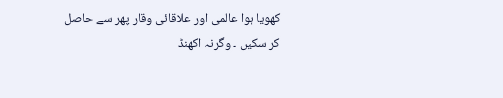کھویا ہوا عالمی اور علاقائی وقار پھر سے حاصل کر سکیں ۔ وگرنہ اکھنڈ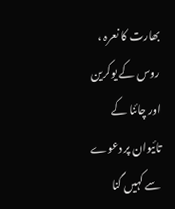بھارت کا نعرہ ، روس کے یوکرین اور چائنا کے تائیوان پر دعوے سے کہیں گنا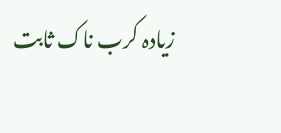زیادہ کرب ناک ثابت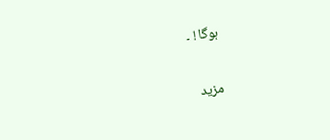ہوگا ! ۔

مزید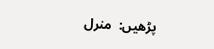پڑھیں:  منرل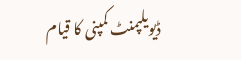ڈیویلپمنٹ کمپنی کا قیام